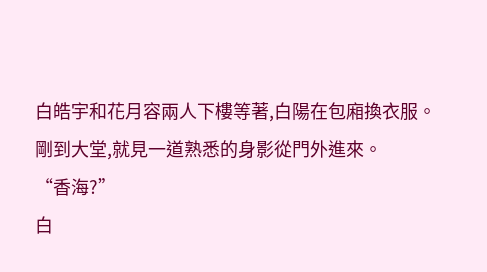白皓宇和花月容兩人下樓等著,白陽在包廂換衣服。
剛到大堂,就見一道熟悉的身影從門外進來。
“香海?”
白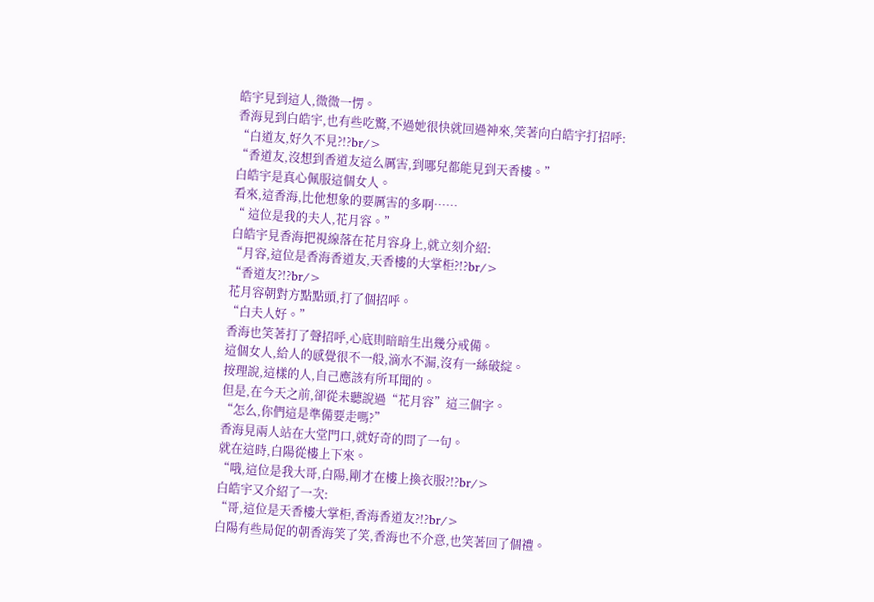皓宇見到這人,微微一愣。
香海見到白皓宇,也有些吃驚,不過她很快就回過神來,笑著向白皓宇打招呼:
“白道友,好久不見?!?br/>
“香道友,沒想到香道友這么厲害,到哪兒都能見到天香樓。”
白皓宇是真心佩服這個女人。
看來,這香海,比他想象的要厲害的多啊……
“ 這位是我的夫人,花月容。”
白皓宇見香海把視線落在花月容身上,就立刻介紹:
“月容,這位是香海香道友,天香樓的大掌柜?!?br/>
“香道友?!?br/>
花月容朝對方點點頭,打了個招呼。
“白夫人好。”
香海也笑著打了聲招呼,心底則暗暗生出幾分戒備。
這個女人,給人的感覺很不一般,滴水不漏,沒有一絲破綻。
按理說,這樣的人,自己應該有所耳聞的。
但是,在今天之前,卻從未聽說過“花月容”這三個字。
“怎么,你們這是準備要走嗎?”
香海見兩人站在大堂門口,就好奇的問了一句。
就在這時,白陽從樓上下來。
“哦,這位是我大哥,白陽,剛才在樓上換衣服?!?br/>
白皓宇又介紹了一次:
“哥,這位是天香樓大掌柜,香海香道友?!?br/>
白陽有些局促的朝香海笑了笑,香海也不介意,也笑著回了個禮。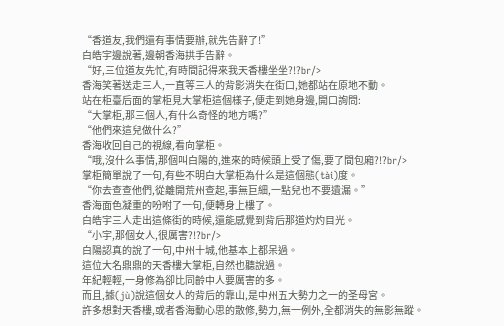“香道友,我們還有事情要辦,就先告辭了!”
白皓宇邊說著,邊朝香海拱手告辭。
“好,三位道友先忙,有時間記得來我天香樓坐坐?!?br/>
香海笑著送走三人,一直等三人的背影消失在街口,她都站在原地不動。
站在柜臺后面的掌柜見大掌柜這個樣子,便走到她身邊,開口詢問:
“大掌柜,那三個人,有什么奇怪的地方嗎?”
“他們來這兒做什么?”
香海收回自己的視線,看向掌柜。
“哦,沒什么事情,那個叫白陽的,進來的時候頭上受了傷,要了間包廂?!?br/>
掌柜簡單說了一句,有些不明白大掌柜為什么是這個態(tài)度。
“你去查查他們,從離開荒州查起,事無巨細,一點兒也不要遺漏。”
香海面色凝重的吩咐了一句,便轉身上樓了。
白皓宇三人走出這條街的時候,還能感覺到背后那道灼灼目光。
“小宇,那個女人,很厲害?!?br/>
白陽認真的說了一句,中州十城,他基本上都呆過。
這位大名鼎鼎的天香樓大掌柜,自然也聽說過。
年紀輕輕,一身修為卻比同齡中人要厲害的多。
而且,據(jù)說這個女人的背后的靠山,是中州五大勢力之一的圣母宮。
許多想對天香樓,或者香海動心思的散修,勢力,無一例外,全都消失的無影無蹤。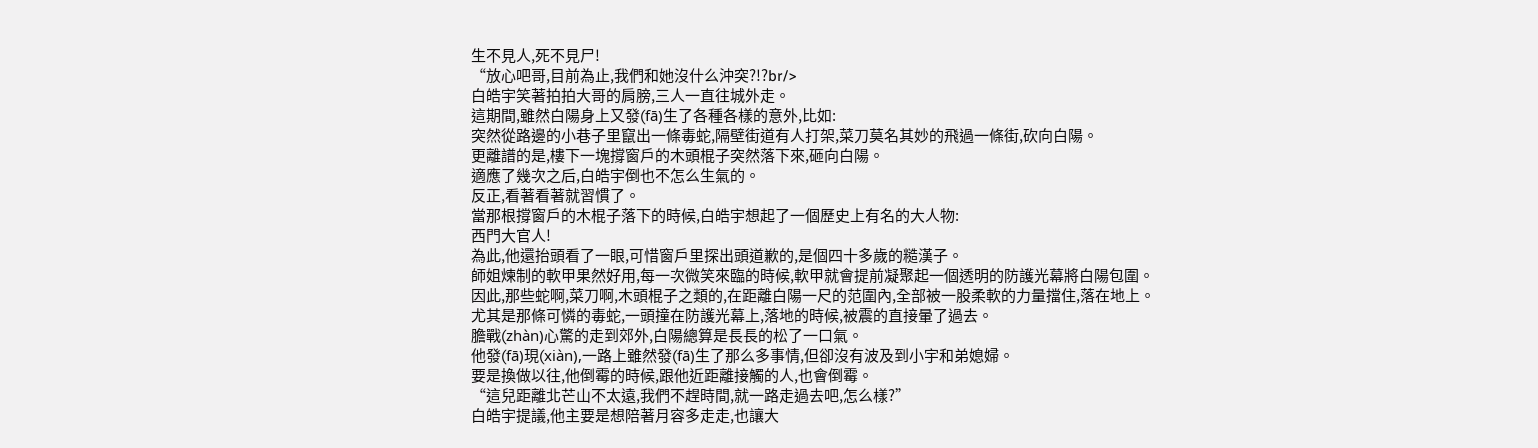生不見人,死不見尸!
“放心吧哥,目前為止,我們和她沒什么沖突?!?br/>
白皓宇笑著拍拍大哥的肩膀,三人一直往城外走。
這期間,雖然白陽身上又發(fā)生了各種各樣的意外,比如:
突然從路邊的小巷子里竄出一條毒蛇,隔壁街道有人打架,菜刀莫名其妙的飛過一條街,砍向白陽。
更離譜的是,樓下一塊撐窗戶的木頭棍子突然落下來,砸向白陽。
適應了幾次之后,白皓宇倒也不怎么生氣的。
反正,看著看著就習慣了。
當那根撐窗戶的木棍子落下的時候,白皓宇想起了一個歷史上有名的大人物:
西門大官人!
為此,他還抬頭看了一眼,可惜窗戶里探出頭道歉的,是個四十多歲的糙漢子。
師姐煉制的軟甲果然好用,每一次微笑來臨的時候,軟甲就會提前凝聚起一個透明的防護光幕將白陽包圍。
因此,那些蛇啊,菜刀啊,木頭棍子之類的,在距離白陽一尺的范圍內,全部被一股柔軟的力量擋住,落在地上。
尤其是那條可憐的毒蛇,一頭撞在防護光幕上,落地的時候,被震的直接暈了過去。
膽戰(zhàn)心驚的走到郊外,白陽總算是長長的松了一口氣。
他發(fā)現(xiàn),一路上雖然發(fā)生了那么多事情,但卻沒有波及到小宇和弟媳婦。
要是換做以往,他倒霉的時候,跟他近距離接觸的人,也會倒霉。
“這兒距離北芒山不太遠,我們不趕時間,就一路走過去吧,怎么樣?”
白皓宇提議,他主要是想陪著月容多走走,也讓大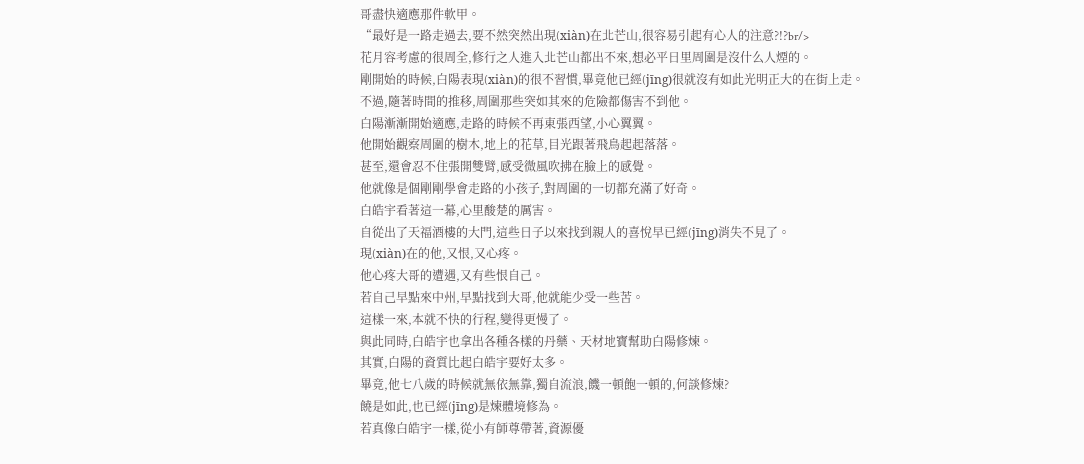哥盡快適應那件軟甲。
“最好是一路走過去,要不然突然出現(xiàn)在北芒山,很容易引起有心人的注意?!?br/>
花月容考慮的很周全,修行之人進入北芒山都出不來,想必平日里周圍是沒什么人煙的。
剛開始的時候,白陽表現(xiàn)的很不習慣,畢竟他已經(jīng)很就沒有如此光明正大的在街上走。
不過,隨著時間的推移,周圍那些突如其來的危險都傷害不到他。
白陽漸漸開始適應,走路的時候不再東張西望,小心翼翼。
他開始觀察周圍的樹木,地上的花草,目光跟著飛鳥起起落落。
甚至,還會忍不住張開雙臂,感受微風吹拂在臉上的感覺。
他就像是個剛剛學會走路的小孩子,對周圍的一切都充滿了好奇。
白皓宇看著這一幕,心里酸楚的厲害。
自從出了天福酒樓的大門,這些日子以來找到親人的喜悅早已經(jīng)消失不見了。
現(xiàn)在的他,又恨,又心疼。
他心疼大哥的遭遇,又有些恨自己。
若自己早點來中州,早點找到大哥,他就能少受一些苦。
這樣一來,本就不快的行程,變得更慢了。
與此同時,白皓宇也拿出各種各樣的丹藥、天材地寶幫助白陽修煉。
其實,白陽的資質比起白皓宇要好太多。
畢竟,他七八歲的時候就無依無靠,獨自流浪,饑一頓飽一頓的,何談修煉?
饒是如此,也已經(jīng)是煉體境修為。
若真像白皓宇一樣,從小有師尊帶著,資源優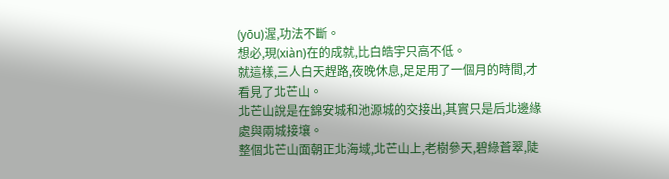(yōu)渥,功法不斷。
想必,現(xiàn)在的成就,比白皓宇只高不低。
就這樣,三人白天趕路,夜晚休息,足足用了一個月的時間,才看見了北芒山。
北芒山說是在錦安城和池源城的交接出,其實只是后北邊緣處與兩城接壤。
整個北芒山面朝正北海域,北芒山上,老樹參天,碧綠蒼翠,陡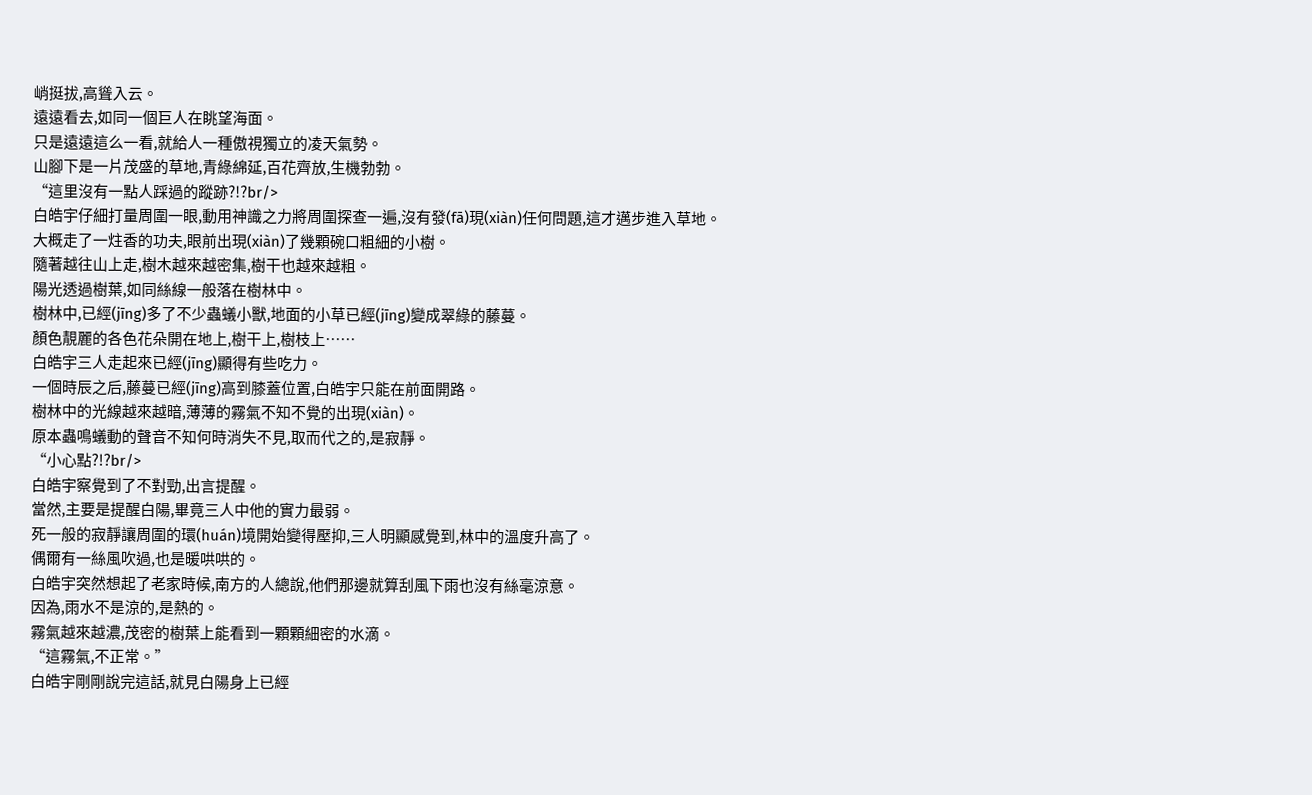峭挺拔,高聳入云。
遠遠看去,如同一個巨人在眺望海面。
只是遠遠這么一看,就給人一種傲視獨立的凌天氣勢。
山腳下是一片茂盛的草地,青綠綿延,百花齊放,生機勃勃。
“這里沒有一點人踩過的蹤跡?!?br/>
白皓宇仔細打量周圍一眼,動用神識之力將周圍探查一遍,沒有發(fā)現(xiàn)任何問題,這才邁步進入草地。
大概走了一炷香的功夫,眼前出現(xiàn)了幾顆碗口粗細的小樹。
隨著越往山上走,樹木越來越密集,樹干也越來越粗。
陽光透過樹葉,如同絲線一般落在樹林中。
樹林中,已經(jīng)多了不少蟲蟻小獸,地面的小草已經(jīng)變成翠綠的藤蔓。
顏色靚麗的各色花朵開在地上,樹干上,樹枝上……
白皓宇三人走起來已經(jīng)顯得有些吃力。
一個時辰之后,藤蔓已經(jīng)高到膝蓋位置,白皓宇只能在前面開路。
樹林中的光線越來越暗,薄薄的霧氣不知不覺的出現(xiàn)。
原本蟲鳴蟻動的聲音不知何時消失不見,取而代之的,是寂靜。
“小心點?!?br/>
白皓宇察覺到了不對勁,出言提醒。
當然,主要是提醒白陽,畢竟三人中他的實力最弱。
死一般的寂靜讓周圍的環(huán)境開始變得壓抑,三人明顯感覺到,林中的溫度升高了。
偶爾有一絲風吹過,也是暖哄哄的。
白皓宇突然想起了老家時候,南方的人總說,他們那邊就算刮風下雨也沒有絲毫涼意。
因為,雨水不是涼的,是熱的。
霧氣越來越濃,茂密的樹葉上能看到一顆顆細密的水滴。
“這霧氣,不正常。”
白皓宇剛剛說完這話,就見白陽身上已經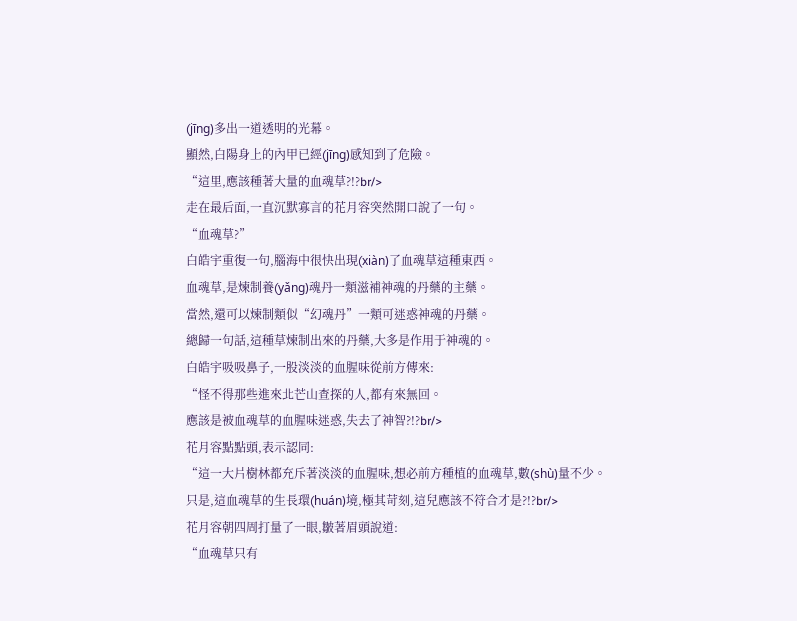(jīng)多出一道透明的光幕。
顯然,白陽身上的內甲已經(jīng)感知到了危險。
“這里,應該種著大量的血魂草?!?br/>
走在最后面,一直沉默寡言的花月容突然開口說了一句。
“血魂草?”
白皓宇重復一句,腦海中很快出現(xiàn)了血魂草這種東西。
血魂草,是煉制養(yǎng)魂丹一類滋補神魂的丹藥的主藥。
當然,還可以煉制類似“幻魂丹”一類可迷惑神魂的丹藥。
總歸一句話,這種草煉制出來的丹藥,大多是作用于神魂的。
白皓宇吸吸鼻子,一股淡淡的血腥味從前方傳來:
“怪不得那些進來北芒山查探的人,都有來無回。
應該是被血魂草的血腥味迷惑,失去了神智?!?br/>
花月容點點頭,表示認同:
“這一大片樹林都充斥著淡淡的血腥味,想必前方種植的血魂草,數(shù)量不少。
只是,這血魂草的生長環(huán)境,極其苛刻,這兒應該不符合才是?!?br/>
花月容朝四周打量了一眼,皺著眉頭說道:
“血魂草只有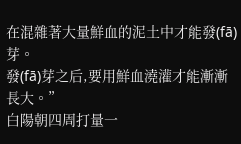在混雜著大量鮮血的泥土中才能發(fā)芽。
發(fā)芽之后,要用鮮血澆灌才能漸漸長大。”
白陽朝四周打量一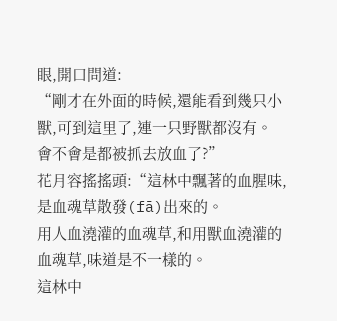眼,開口問道:
“剛才在外面的時候,還能看到幾只小獸,可到這里了,連一只野獸都沒有。
會不會是都被抓去放血了?”
花月容搖搖頭:“這林中飄著的血腥味,是血魂草散發(fā)出來的。
用人血澆灌的血魂草,和用獸血澆灌的血魂草,味道是不一樣的。
這林中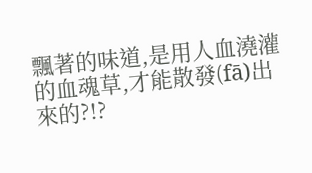飄著的味道,是用人血澆灌的血魂草,才能散發(fā)出來的?!?